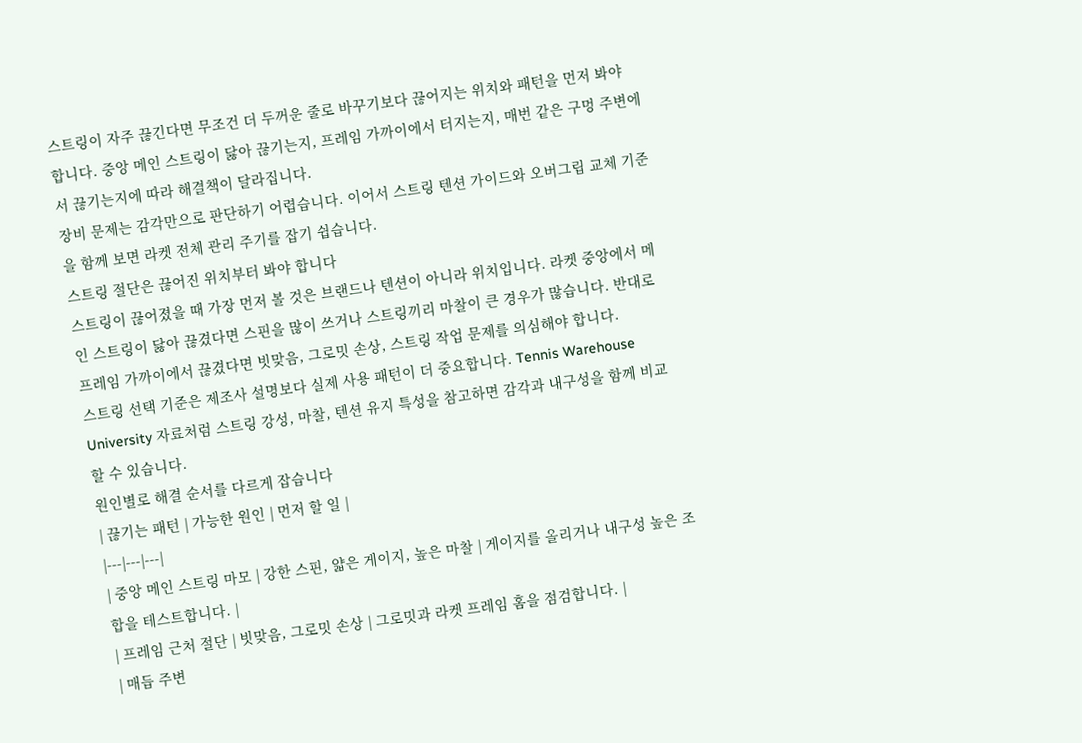스트링이 자주 끊긴다면 무조건 더 두꺼운 줄로 바꾸기보다 끊어지는 위치와 패턴을 먼저 봐야 합니다. 중앙 메인 스트링이 닳아 끊기는지, 프레임 가까이에서 터지는지, 매번 같은 구멍 주변에서 끊기는지에 따라 해결책이 달라집니다.
장비 문제는 감각만으로 판단하기 어렵습니다. 이어서 스트링 텐션 가이드와 오버그립 교체 기준을 함께 보면 라켓 전체 관리 주기를 잡기 쉽습니다.
스트링 절단은 끊어진 위치부터 봐야 합니다
스트링이 끊어졌을 때 가장 먼저 볼 것은 브랜드나 텐션이 아니라 위치입니다. 라켓 중앙에서 메인 스트링이 닳아 끊겼다면 스핀을 많이 쓰거나 스트링끼리 마찰이 큰 경우가 많습니다. 반대로 프레임 가까이에서 끊겼다면 빗맞음, 그로밋 손상, 스트링 작업 문제를 의심해야 합니다.
스트링 선택 기준은 제조사 설명보다 실제 사용 패턴이 더 중요합니다. Tennis Warehouse University 자료처럼 스트링 강성, 마찰, 텐션 유지 특성을 참고하면 감각과 내구성을 함께 비교할 수 있습니다.
원인별로 해결 순서를 다르게 잡습니다
| 끊기는 패턴 | 가능한 원인 | 먼저 할 일 |
|---|---|---|
| 중앙 메인 스트링 마모 | 강한 스핀, 얇은 게이지, 높은 마찰 | 게이지를 올리거나 내구성 높은 조합을 테스트합니다. |
| 프레임 근처 절단 | 빗맞음, 그로밋 손상 | 그로밋과 라켓 프레임 홈을 점검합니다. |
| 매듭 주변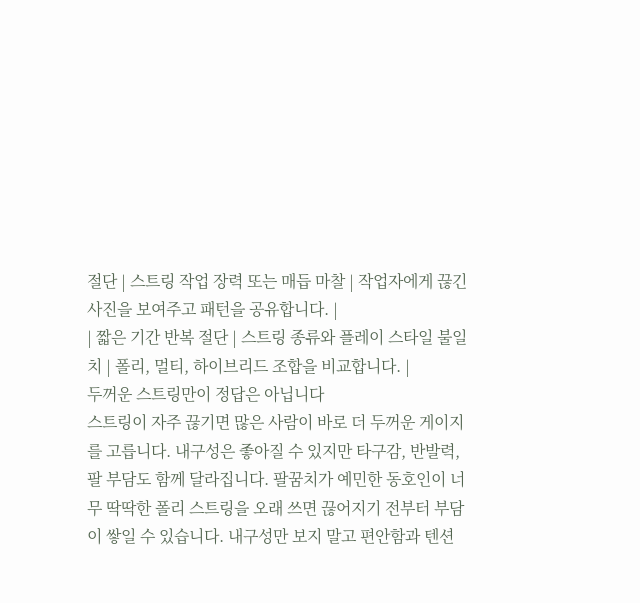절단 | 스트링 작업 장력 또는 매듭 마찰 | 작업자에게 끊긴 사진을 보여주고 패턴을 공유합니다. |
| 짧은 기간 반복 절단 | 스트링 종류와 플레이 스타일 불일치 | 폴리, 멀티, 하이브리드 조합을 비교합니다. |
두꺼운 스트링만이 정답은 아닙니다
스트링이 자주 끊기면 많은 사람이 바로 더 두꺼운 게이지를 고릅니다. 내구성은 좋아질 수 있지만 타구감, 반발력, 팔 부담도 함께 달라집니다. 팔꿈치가 예민한 동호인이 너무 딱딱한 폴리 스트링을 오래 쓰면 끊어지기 전부터 부담이 쌓일 수 있습니다. 내구성만 보지 말고 편안함과 텐션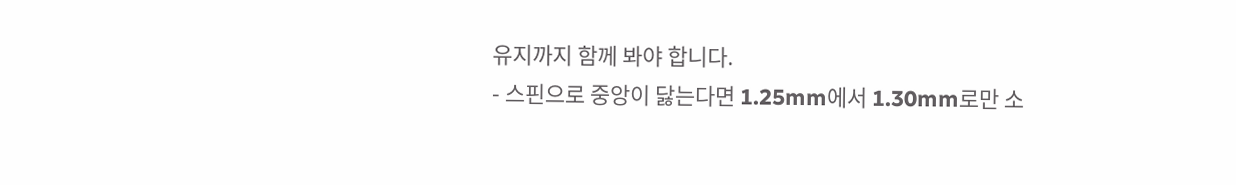유지까지 함께 봐야 합니다.
- 스핀으로 중앙이 닳는다면 1.25mm에서 1.30mm로만 소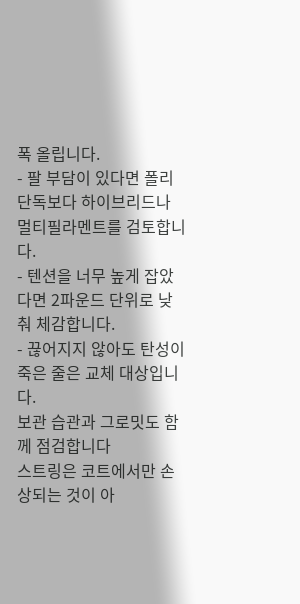폭 올립니다.
- 팔 부담이 있다면 폴리 단독보다 하이브리드나 멀티필라멘트를 검토합니다.
- 텐션을 너무 높게 잡았다면 2파운드 단위로 낮춰 체감합니다.
- 끊어지지 않아도 탄성이 죽은 줄은 교체 대상입니다.
보관 습관과 그로밋도 함께 점검합니다
스트링은 코트에서만 손상되는 것이 아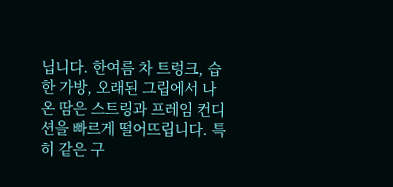닙니다. 한여름 차 트렁크, 습한 가방, 오래된 그립에서 나온 땀은 스트링과 프레임 컨디션을 빠르게 떨어뜨립니다. 특히 같은 구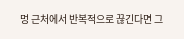멍 근처에서 반복적으로 끊긴다면 그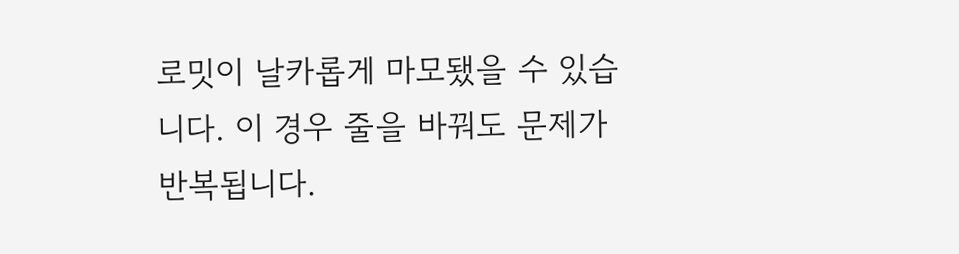로밋이 날카롭게 마모됐을 수 있습니다. 이 경우 줄을 바꿔도 문제가 반복됩니다.